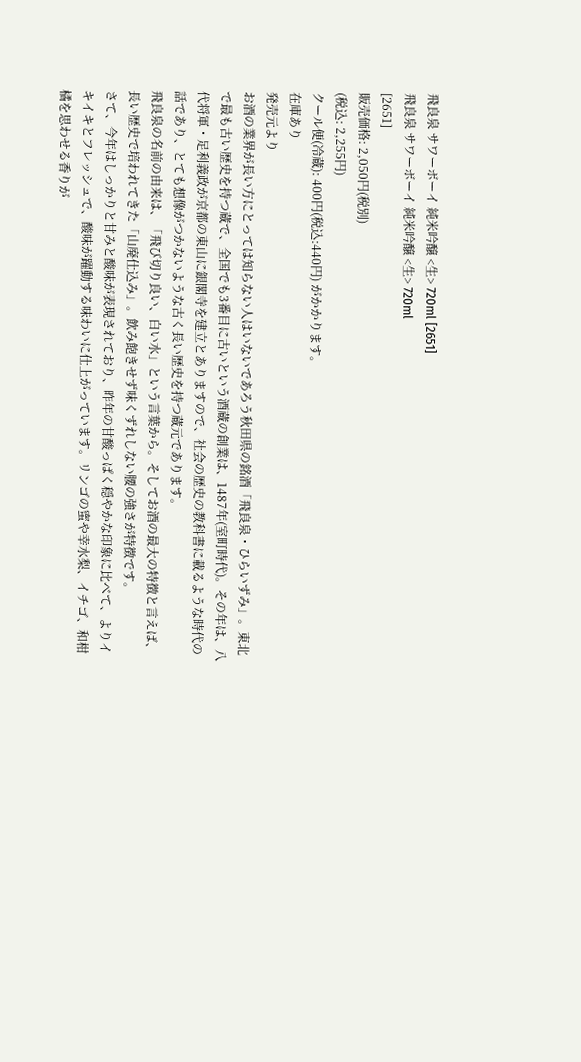飛良泉 サワーボーイ 純米吟醸 <生> 720ml [2651]
飛良泉 サワーボーイ 純米吟醸 <生> 720ml
[2651]
販売価格: 2,050円(税別)
(税込: 2,255円)
クール便(冷蔵): 400円(税込:440円) がかかります。
在庫あり
発売元より
お酒の業界が長い方にとっては知らない人はいないであろう秋田県の銘酒「飛良泉・ひらいずみ」。東北で最も古い歴史を持つ蔵で、全国でも3番目に古いという酒蔵の創業は、1487年(室町時代)。その年は、八代将軍・足利義政が京都の東山に銀閣寺を建立とありますので、社会の歴史の教科書に載るような時代の話であり、とても想像がつかないような古く長い歴史を持つ蔵元であります。
飛良泉の名前の由来は、「飛び切り良い、白い水」という言葉から。そしてお酒の最大の特徴と言えば、長い歴史で培われてきた「山廃仕込み」。飲み飽きせず味くずれしない腰の強さが特徴です。
さて、今年はしっかりと甘みと酸味が表現されており、昨年の甘酸っぱく穏やかな印象に比べて、よりイキイキとフレッシュで、酸味が躍動する味わいに仕上がっています。リンゴの蜜や幸水梨、イチゴ、和柑橘を思わせる香りが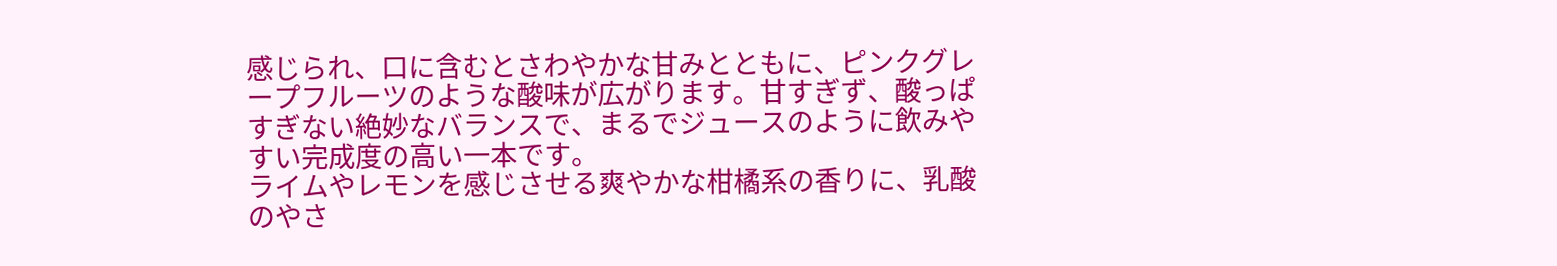感じられ、口に含むとさわやかな甘みとともに、ピンクグレープフルーツのような酸味が広がります。甘すぎず、酸っぱすぎない絶妙なバランスで、まるでジュースのように飲みやすい完成度の高い一本です。
ライムやレモンを感じさせる爽やかな柑橘系の香りに、乳酸のやさ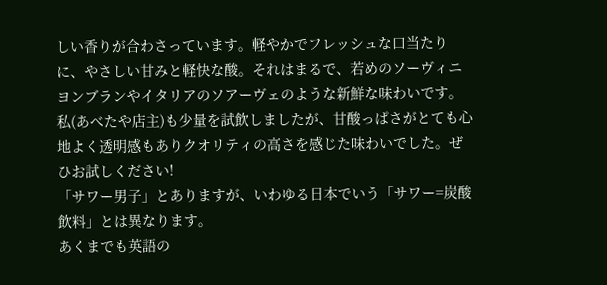しい香りが合わさっています。軽やかでフレッシュな口当たりに、やさしい甘みと軽快な酸。それはまるで、若めのソーヴィニヨンブランやイタリアのソアーヴェのような新鮮な味わいです。
私(あべたや店主)も少量を試飲しましたが、甘酸っぱさがとても心地よく透明感もありクオリティの高さを感じた味わいでした。ぜひお試しください!
「サワー男子」とありますが、いわゆる日本でいう「サワー=炭酸飲料」とは異なります。
あくまでも英語の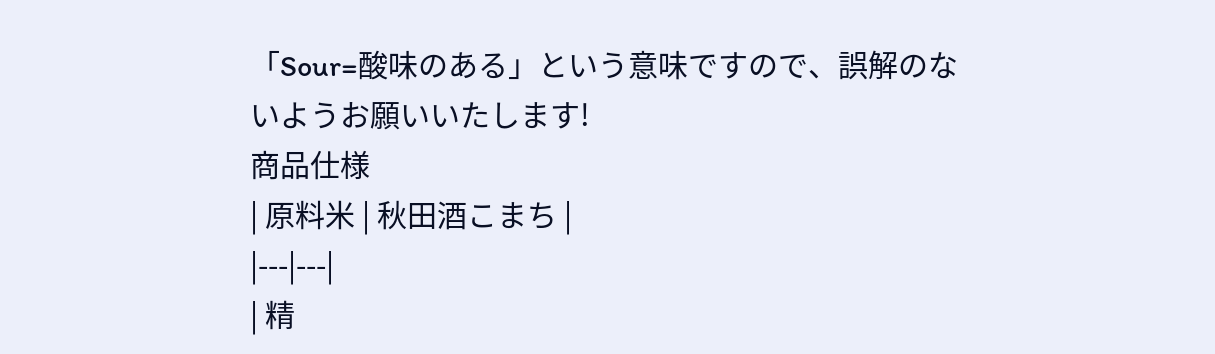「Sour=酸味のある」という意味ですので、誤解のないようお願いいたします!
商品仕様
| 原料米 | 秋田酒こまち |
|---|---|
| 精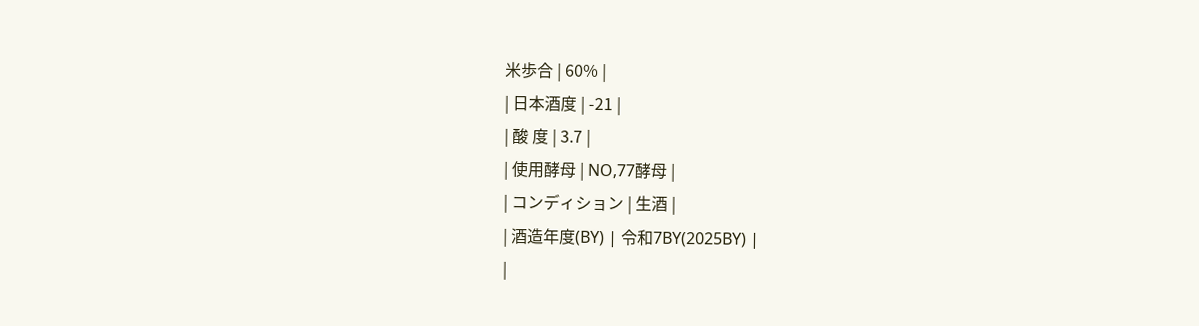米歩合 | 60% |
| 日本酒度 | -21 |
| 酸 度 | 3.7 |
| 使用酵母 | NO,77酵母 |
| コンディション | 生酒 |
| 酒造年度(BY) | 令和7BY(2025BY) |
|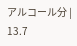アルコール分 | 13.7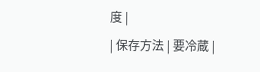度 |
| 保存方法 | 要冷蔵 |